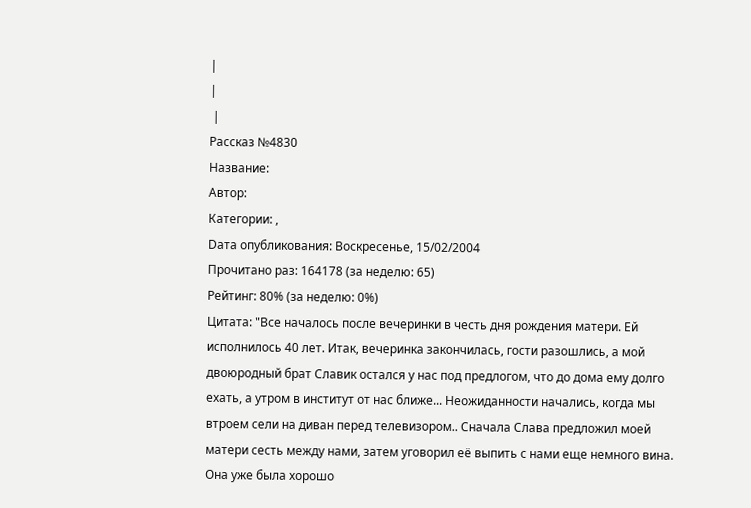|
|
 |
Рассказ №4830
Название:
Автор:
Категории: ,
Dата опубликования: Воскресенье, 15/02/2004
Прочитано раз: 164178 (за неделю: 65)
Рейтинг: 80% (за неделю: 0%)
Цитата: "Все началось после вечеринки в честь дня рождения матери. Ей исполнилось 40 лет. Итак, вечеринка закончилась, гости разошлись, а мой двоюродный брат Славик остался у нас под предлогом, что до дома ему долго ехать, а утром в институт от нас ближе... Неожиданности начались, когда мы втроем сели на диван перед телевизором.. Сначала Слава предложил моей матери сесть между нами, затем уговорил её выпить с нами еще немного вина. Она уже была хорошо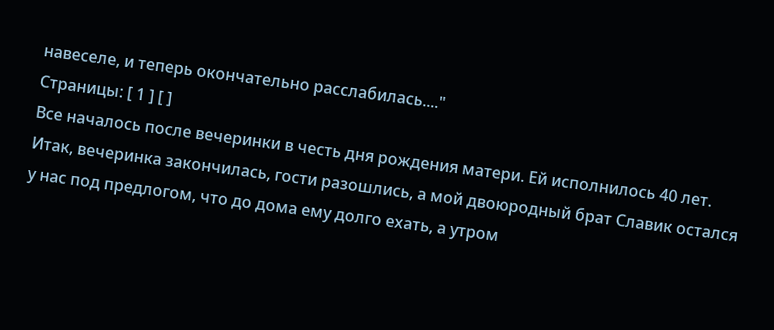навеселе, и теперь окончательно расслабилась...."
Страницы: [ 1 ] [ ]
Все началось после вечеринки в честь дня рождения матери. Ей исполнилось 40 лет. Итак, вечеринка закончилась, гости разошлись, а мой двоюродный брат Славик остался у нас под предлогом, что до дома ему долго ехать, а утром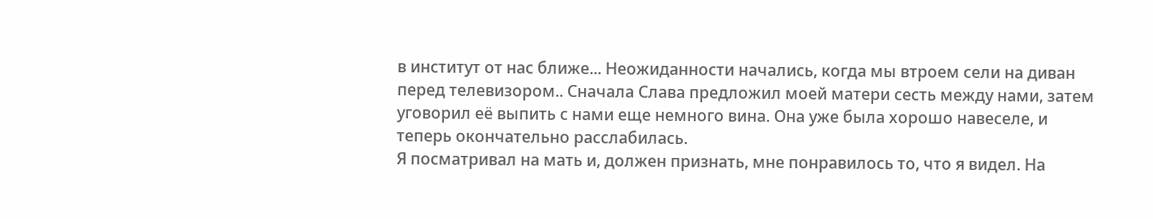в институт от нас ближе... Неожиданности начались, когда мы втроем сели на диван перед телевизором.. Сначала Слава предложил моей матери сесть между нами, затем уговорил её выпить с нами еще немного вина. Она уже была хорошо навеселе, и теперь окончательно расслабилась.
Я посматривал на мать и, должен признать, мне понравилось то, что я видел. На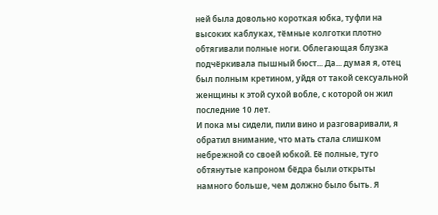ней была довольно короткая юбка, туфли на высоких каблуках, тёмные колготки плотно обтягивали полные ноги. Облегающая блузка подчёркивала пышный бюст... Да... думая я, отец был полным кретином, уйдя от такой сексуальной женщины к этой сухой вобле, с которой он жил последние 10 лет.
И пока мы сидели, пили вино и разговаривали, я обратил внимание, что мать стала слишком небрежной со своей юбкой. Её полные, туго обтянутые капроном бёдра были открыты намного больше, чем должно было быть. Я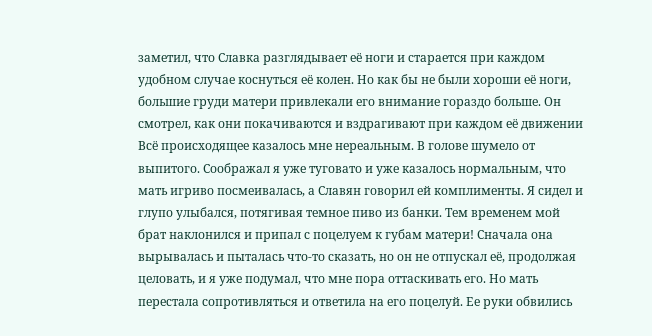заметил, что Славка разглядывает её ноги и старается при каждом удобном случае коснуться её колен. Но как бы не были хороши её ноги, большие груди матери привлекали его внимание гораздо больше. Он смотрел, как они покачиваются и вздрагивают при каждом её движении
Всё происходящее казалось мне нереальным. В голове шумело от выпитого. Соображал я уже туговато и уже казалось нормальным, что мать игриво посмеивалась, а Славян говорил ей комплименты. Я сидел и глупо улыбался, потягивая темное пиво из банки. Тем временем мой брат наклонился и припал с поцелуем к губам матери! Сначала она вырывалась и пыталась что-то сказать, но он не отпускал её, продолжая целовать, и я уже подумал, что мне пора оттаскивать его. Но мать перестала сопротивляться и ответила на его поцелуй. Ее руки обвились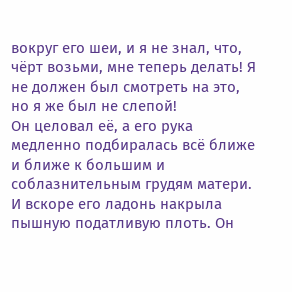вокруг его шеи, и я не знал, что, чёрт возьми, мне теперь делать! Я не должен был смотреть на это, но я же был не слепой!
Он целовал её, а его рука медленно подбиралась всё ближе и ближе к большим и соблазнительным грудям матери. И вскоре его ладонь накрыла пышную податливую плоть. Он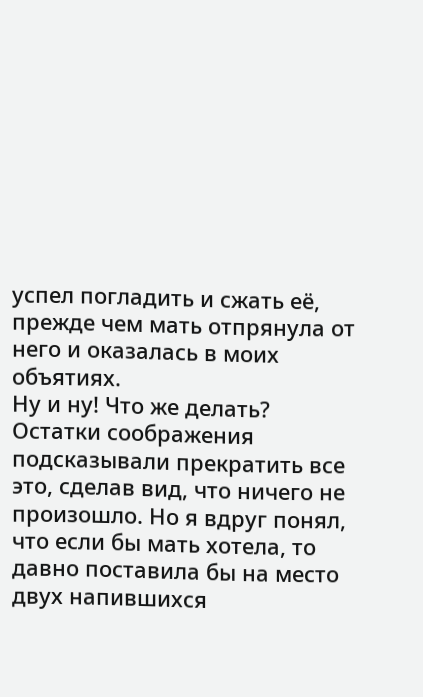успел погладить и сжать её, прежде чем мать отпрянула от него и оказалась в моих объятиях.
Ну и ну! Что же делать? Остатки соображения подсказывали прекратить все это, сделав вид, что ничего не произошло. Но я вдруг понял, что если бы мать хотела, то давно поставила бы на место двух напившихся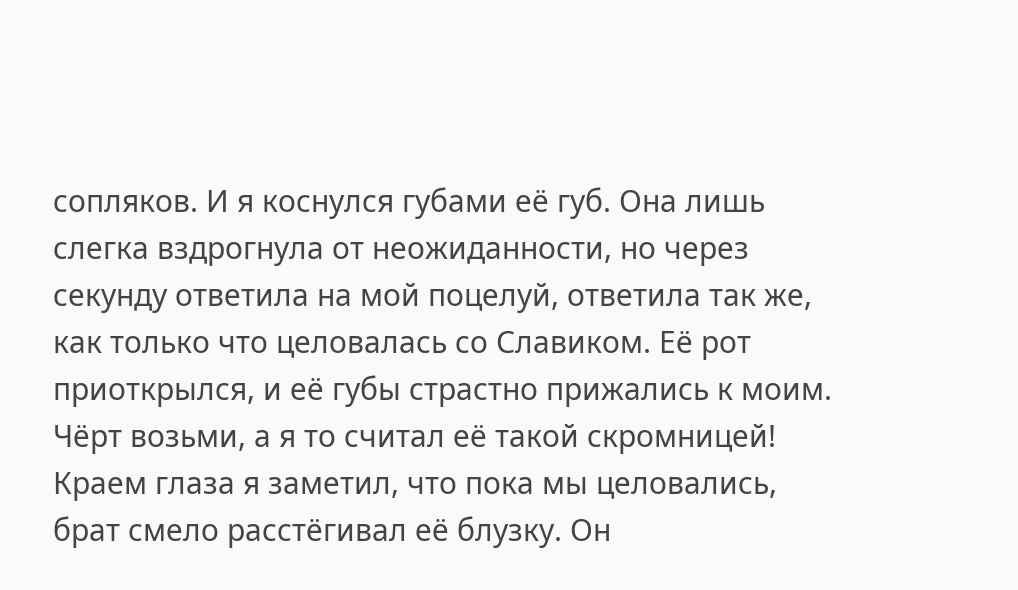сопляков. И я коснулся губами её губ. Она лишь слегка вздрогнула от неожиданности, но через секунду ответила на мой поцелуй, ответила так же, как только что целовалась со Славиком. Её рот приоткрылся, и её губы страстно прижались к моим. Чёрт возьми, а я то считал её такой скромницей!
Краем глаза я заметил, что пока мы целовались, брат смело расстёгивал её блузку. Он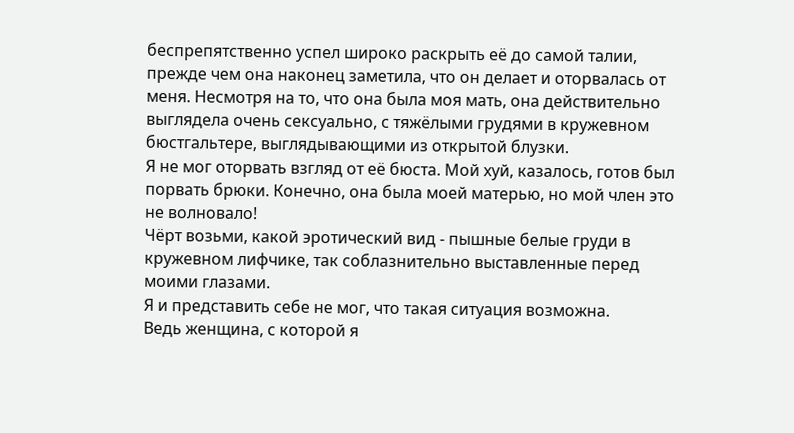беспрепятственно успел широко раскрыть её до самой талии, прежде чем она наконец заметила, что он делает и оторвалась от меня. Несмотря на то, что она была моя мать, она действительно выглядела очень сексуально, с тяжёлыми грудями в кружевном бюстгальтере, выглядывающими из открытой блузки.
Я не мог оторвать взгляд от её бюста. Мой хуй, казалось, готов был порвать брюки. Конечно, она была моей матерью, но мой член это не волновало!
Чёрт возьми, какой эротический вид - пышные белые груди в кружевном лифчике, так соблазнительно выставленные перед моими глазами.
Я и представить себе не мог, что такая ситуация возможна.
Ведь женщина, с которой я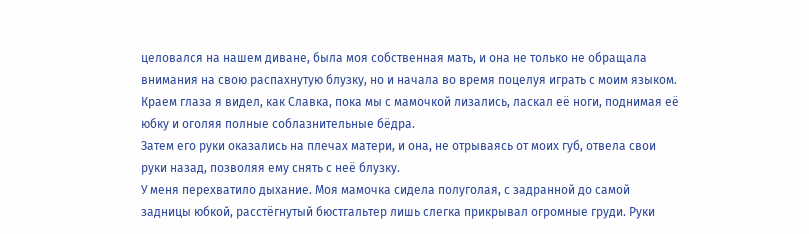целовался на нашем диване, была моя собственная мать, и она не только не обращала внимания на свою распахнутую блузку, но и начала во время поцелуя играть с моим языком.
Краем глаза я видел, как Славка, пока мы с мамочкой лизались, ласкал её ноги, поднимая её юбку и оголяя полные соблазнительные бёдра.
Затем его руки оказались на плечах матери, и она, не отрываясь от моих губ, отвела свои руки назад, позволяя ему снять с неё блузку.
У меня перехватило дыхание. Моя мамочка сидела полуголая, с задранной до самой задницы юбкой, расстёгнутый бюстгальтер лишь слегка прикрывал огромные груди. Руки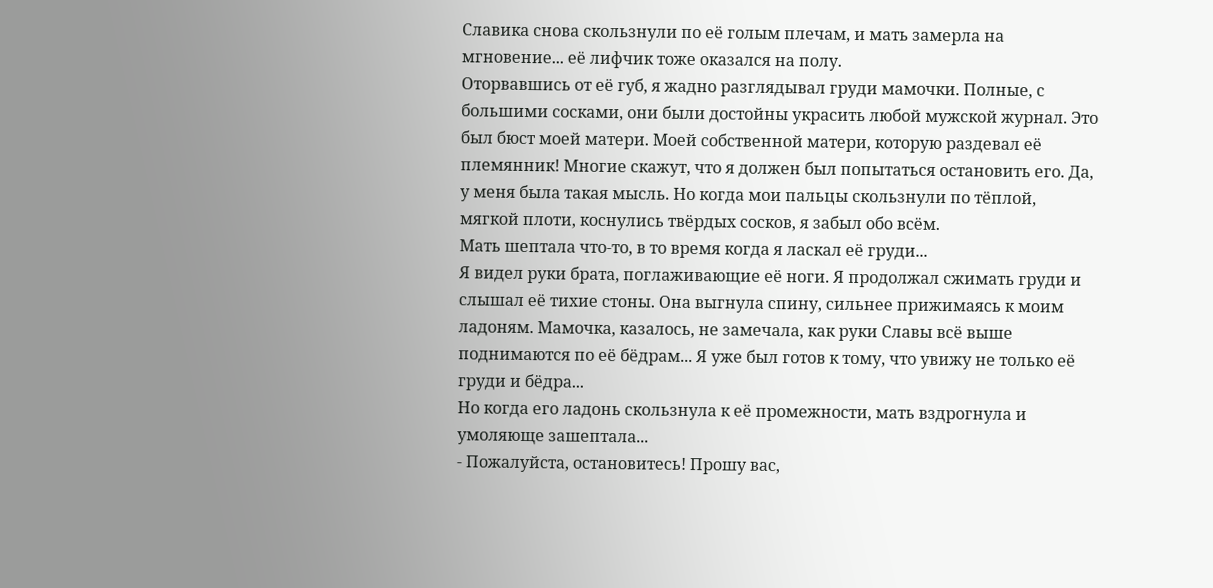Славика снова скользнули по её голым плечам, и мать замерла на мгновение... её лифчик тоже оказался на полу.
Оторвавшись от её губ, я жадно разглядывал груди мамочки. Полные, с большими сосками, они были достойны украсить любой мужской журнал. Это был бюст моей матери. Моей собственной матери, которую раздевал её племянник! Многие скажут, что я должен был попытаться остановить его. Да, у меня была такая мысль. Но когда мои пальцы скользнули по тёплой, мягкой плоти, коснулись твёрдых сосков, я забыл обо всём.
Мать шептала что-то, в то время когда я ласкал её груди...
Я видел руки брата, поглаживающие её ноги. Я продолжал сжимать груди и слышал её тихие стоны. Она выгнула спину, сильнее прижимаясь к моим ладоням. Мамочка, казалось, не замечала, как руки Славы всё выше поднимаются по её бёдрам... Я уже был готов к тому, что увижу не только её груди и бёдра...
Но когда его ладонь скользнула к её промежности, мать вздрогнула и умоляюще зашептала...
- Пожалуйста, остановитесь! Прошу вас,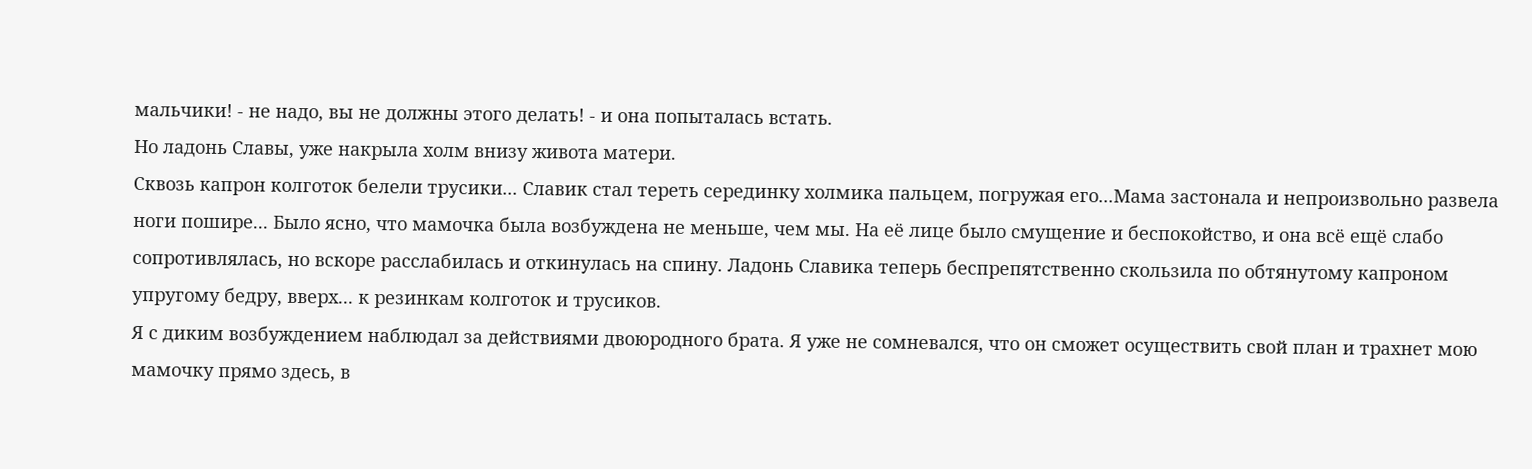мальчики! - не надо, вы не должны этого делать! - и она попыталась встать.
Но ладонь Славы, уже накрыла холм внизу живота матери.
Сквозь капрон колготок белели трусики... Славик стал тереть серединку холмика пальцем, погружая его...Мама застонала и непроизвольно развела ноги пошире... Было ясно, что мамочка была возбуждена не меньше, чем мы. На её лице было смущение и беспокойство, и она всё ещё слабо сопротивлялась, но вскоре расслабилась и откинулась на спину. Ладонь Славика теперь беспрепятственно скользила по обтянутому капроном упругому бедру, вверх... к резинкам колготок и трусиков.
Я с диким возбуждением наблюдал за действиями двоюродного брата. Я уже не сомневался, что он сможет осуществить свой план и трахнет мою мамочку прямо здесь, в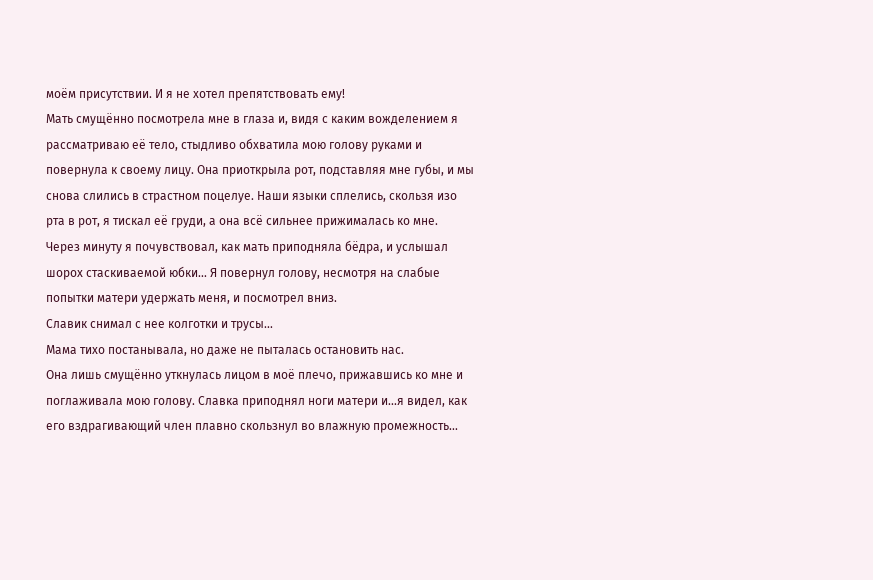моём присутствии. И я не хотел препятствовать ему!
Мать смущённо посмотрела мне в глаза и, видя с каким вожделением я рассматриваю её тело, стыдливо обхватила мою голову руками и повернула к своему лицу. Она приоткрыла рот, подставляя мне губы, и мы снова слились в страстном поцелуе. Наши языки сплелись, скользя изо рта в рот, я тискал её груди, а она всё сильнее прижималась ко мне.
Через минуту я почувствовал, как мать приподняла бёдра, и услышал шорох стаскиваемой юбки... Я повернул голову, несмотря на слабые попытки матери удержать меня, и посмотрел вниз.
Славик снимал с нее колготки и трусы...
Мама тихо постанывала, но даже не пыталась остановить нас.
Она лишь смущённо уткнулась лицом в моё плечо, прижавшись ко мне и поглаживала мою голову. Славка приподнял ноги матери и...я видел, как его вздрагивающий член плавно скользнул во влажную промежность...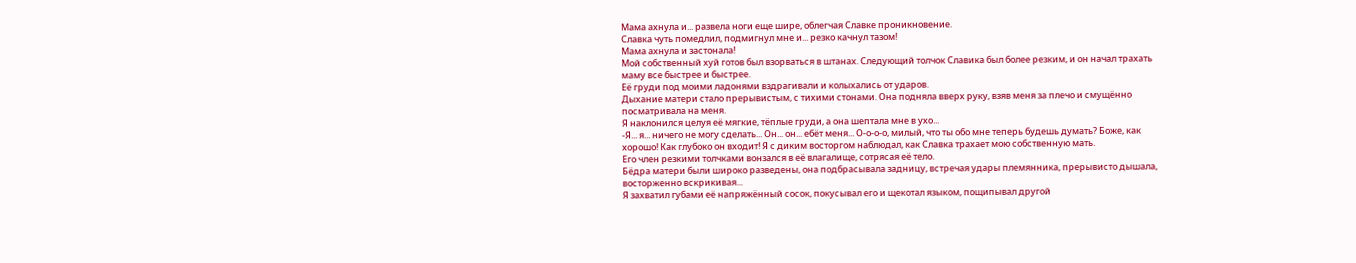Мама ахнула и... развела ноги еще шире, облегчая Славке проникновение.
Славка чуть помедлил, подмигнул мне и... резко качнул тазом!
Мама ахнула и застонала!
Мой собственный хуй готов был взорваться в штанах. Следующий толчок Славика был более резким, и он начал трахать маму все быстрее и быстрее.
Её груди под моими ладонями вздрагивали и колыхались от ударов.
Дыхание матери стало прерывистым, с тихими стонами. Она подняла вверх руку, взяв меня за плечо и смущённо посматривала на меня.
Я наклонился целуя её мягкие, тёплые груди, а она шептала мне в ухо...
-Я... я... ничего не могу сделать... Он... он... ебёт меня... О-о-о-о, милый, что ты обо мне теперь будешь думать? Боже, как хорошо! Как глубоко он входит! Я с диким восторгом наблюдал, как Славка трахает мою собственную мать.
Его член резкими толчками вонзался в её влагалище, сотрясая её тело.
Бёдра матери были широко разведены, она подбрасывала задницу, встречая удары племянника, прерывисто дышала, восторженно вскрикивая...
Я захватил губами её напряжённый сосок, покусывал его и щекотал языком, пощипывал другой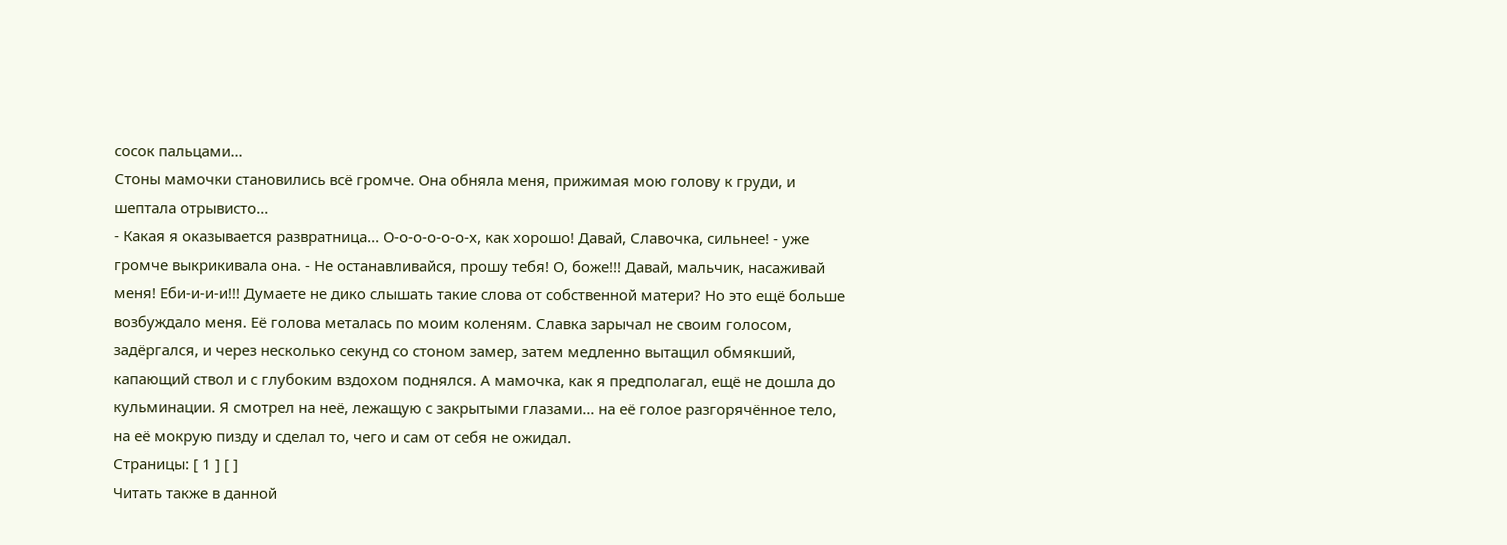сосок пальцами...
Стоны мамочки становились всё громче. Она обняла меня, прижимая мою голову к груди, и шептала отрывисто...
- Какая я оказывается развратница... О-о-о-о-о-о-х, как хорошо! Давай, Славочка, сильнее! - уже громче выкрикивала она. - Не останавливайся, прошу тебя! О, боже!!! Давай, мальчик, насаживай меня! Еби-и-и-и!!! Думаете не дико слышать такие слова от собственной матери? Но это ещё больше возбуждало меня. Её голова металась по моим коленям. Славка зарычал не своим голосом, задёргался, и через несколько секунд со стоном замер, затем медленно вытащил обмякший, капающий ствол и с глубоким вздохом поднялся. А мамочка, как я предполагал, ещё не дошла до кульминации. Я смотрел на неё, лежащую с закрытыми глазами... на её голое разгорячённое тело, на её мокрую пизду и сделал то, чего и сам от себя не ожидал.
Страницы: [ 1 ] [ ]
Читать также в данной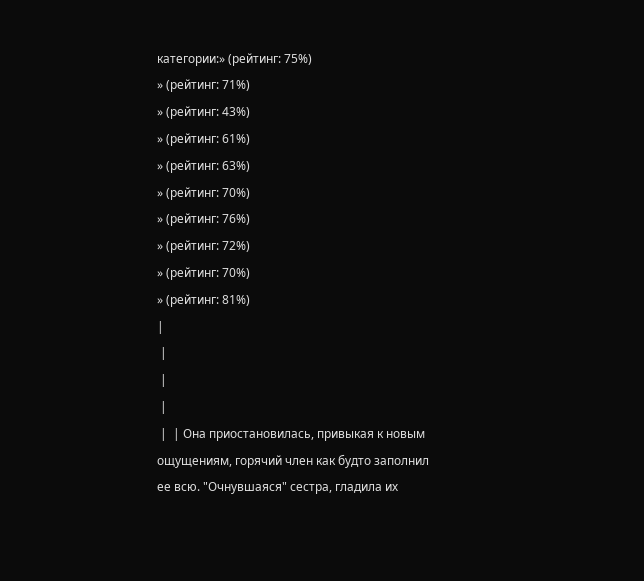категории:» (рейтинг: 75%)
» (рейтинг: 71%)
» (рейтинг: 43%)
» (рейтинг: 61%)
» (рейтинг: 63%)
» (рейтинг: 70%)
» (рейтинг: 76%)
» (рейтинг: 72%)
» (рейтинг: 70%)
» (рейтинг: 81%)
|
 |
 |
 |
 |  | Она приостановилась, привыкая к новым ощущениям, горячий член как будто заполнил ее всю. "Очнувшаяся" сестра, гладила их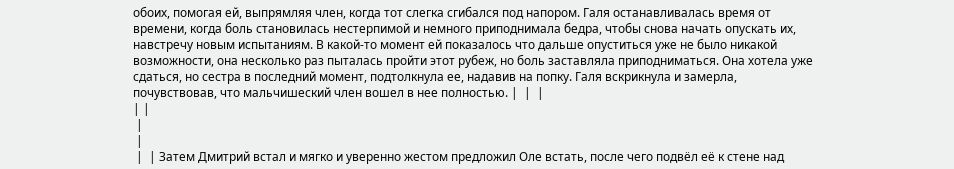обоих, помогая ей, выпрямляя член, когда тот слегка сгибался под напором. Галя останавливалась время от времени, когда боль становилась нестерпимой и немного приподнимала бедра, чтобы снова начать опускать их, навстречу новым испытаниям. В какой-то момент ей показалось что дальше опуститься уже не было никакой возможности, она несколько раз пыталась пройти этот рубеж, но боль заставляла приподниматься. Она хотела уже сдаться, но сестра в последний момент, подтолкнула ее, надавив на попку. Галя вскрикнула и замерла, почувствовав, что мальчишеский член вошел в нее полностью. |  |  |
| |
 |
 |
 |  | Затем Дмитрий встал и мягко и уверенно жестом предложил Оле встать, после чего подвёл её к стене над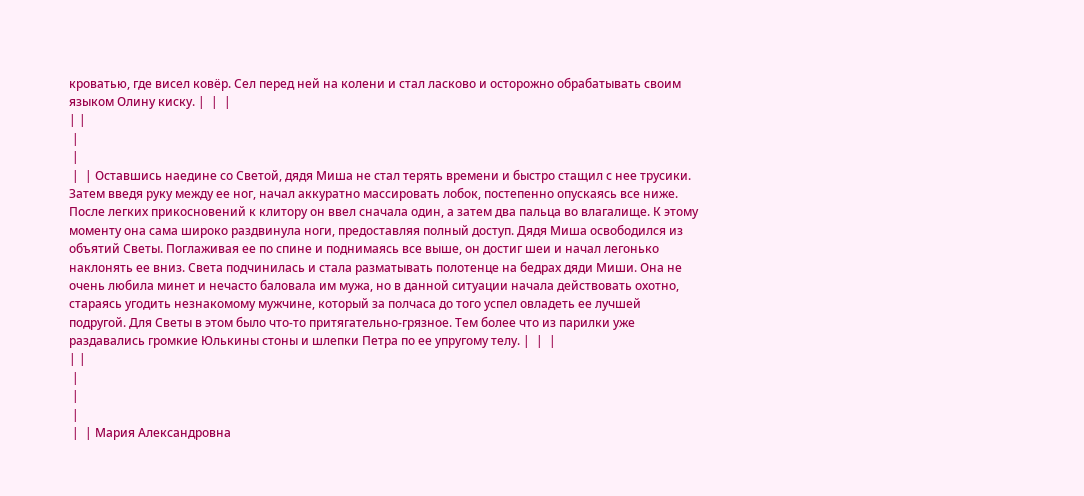кроватью, где висел ковёр. Сел перед ней на колени и стал ласково и осторожно обрабатывать своим языком Олину киску. |  |  |
| |
 |
 |
 |  | Оставшись наедине со Светой, дядя Миша не стал терять времени и быстро стащил с нее трусики. Затем введя руку между ее ног, начал аккуратно массировать лобок, постепенно опускаясь все ниже. После легких прикосновений к клитору он ввел сначала один, а затем два пальца во влагалище. К этому моменту она сама широко раздвинула ноги, предоставляя полный доступ. Дядя Миша освободился из объятий Светы. Поглаживая ее по спине и поднимаясь все выше, он достиг шеи и начал легонько наклонять ее вниз. Света подчинилась и стала разматывать полотенце на бедрах дяди Миши. Она не очень любила минет и нечасто баловала им мужа, но в данной ситуации начала действовать охотно, стараясь угодить незнакомому мужчине, который за полчаса до того успел овладеть ее лучшей подругой. Для Светы в этом было что-то притягательно-грязное. Тем более что из парилки уже раздавались громкие Юлькины стоны и шлепки Петра по ее упругому телу. |  |  |
| |
 |
 |
 |
 |  | Мария Александровна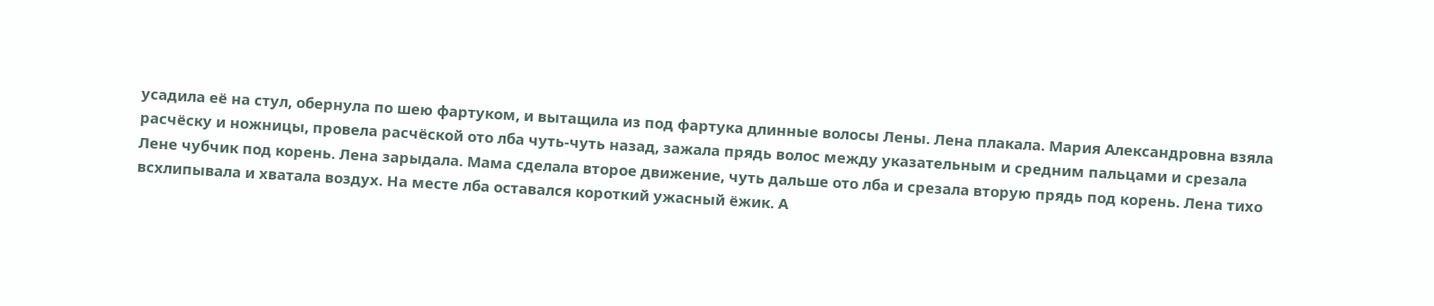усадила её на стул, обернула по шею фартуком, и вытащила из под фартука длинные волосы Лены. Лена плакала. Мария Александровна взяла расчёску и ножницы, провела расчёской ото лба чуть-чуть назад, зажала прядь волос между указательным и средним пальцами и срезала Лене чубчик под корень. Лена зарыдала. Мама сделала второе движение, чуть дальше ото лба и срезала вторую прядь под корень. Лена тихо всхлипывала и хватала воздух. На месте лба оставался короткий ужасный ёжик. А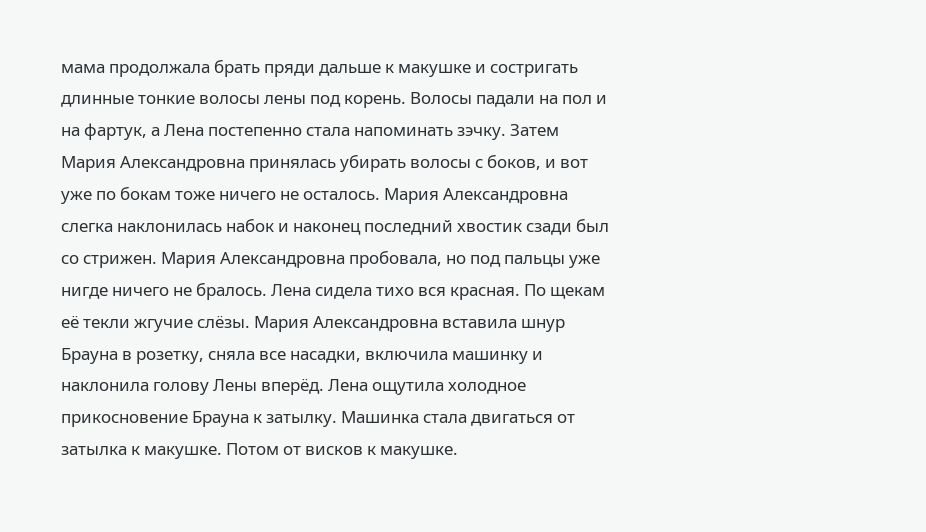мама продолжала брать пряди дальше к макушке и состригать длинные тонкие волосы лены под корень. Волосы падали на пол и на фартук, а Лена постепенно стала напоминать зэчку. Затем Мария Александровна принялась убирать волосы с боков, и вот уже по бокам тоже ничего не осталось. Мария Александровна слегка наклонилась набок и наконец последний хвостик сзади был со стрижен. Мария Александровна пробовала, но под пальцы уже нигде ничего не бралось. Лена сидела тихо вся красная. По щекам её текли жгучие слёзы. Мария Александровна вставила шнур Брауна в розетку, сняла все насадки, включила машинку и наклонила голову Лены вперёд. Лена ощутила холодное прикосновение Брауна к затылку. Машинка стала двигаться от затылка к макушке. Потом от висков к макушке.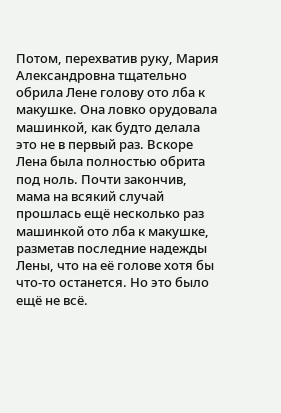Потом, перехватив руку, Мария Александровна тщательно обрила Лене голову ото лба к макушке. Она ловко орудовала машинкой, как будто делала это не в первый раз. Вскоре Лена была полностью обрита под ноль. Почти закончив, мама на всякий случай прошлась ещё несколько раз машинкой ото лба к макушке, разметав последние надежды Лены, что на её голове хотя бы что-то останется. Но это было ещё не всё.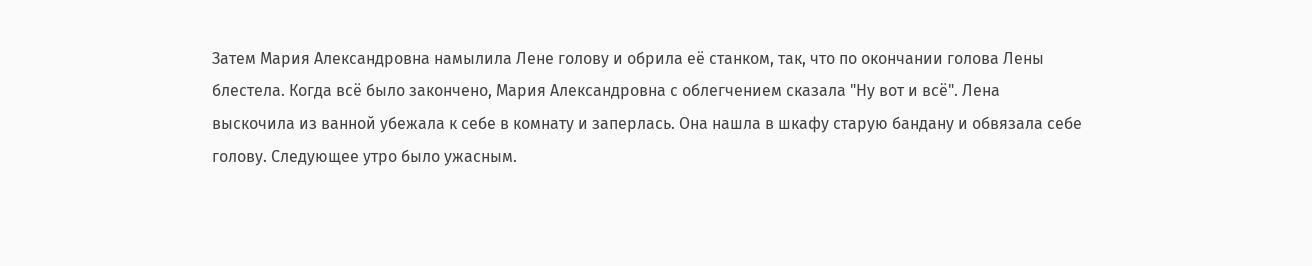Затем Мария Александровна намылила Лене голову и обрила её станком, так, что по окончании голова Лены блестела. Когда всё было закончено, Мария Александровна с облегчением сказала "Ну вот и всё". Лена выскочила из ванной убежала к себе в комнату и заперлась. Она нашла в шкафу старую бандану и обвязала себе голову. Следующее утро было ужасным.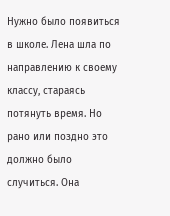Нужно было появиться в школе. Лена шла по направлению к своему классу, стараясь потянуть время. Но рано или поздно это должно было случиться. Она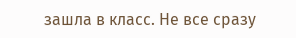зашла в класс. Не все сразу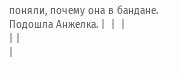поняли, почему она в бандане. Подошла Анжелка. |  |  |
| |
|